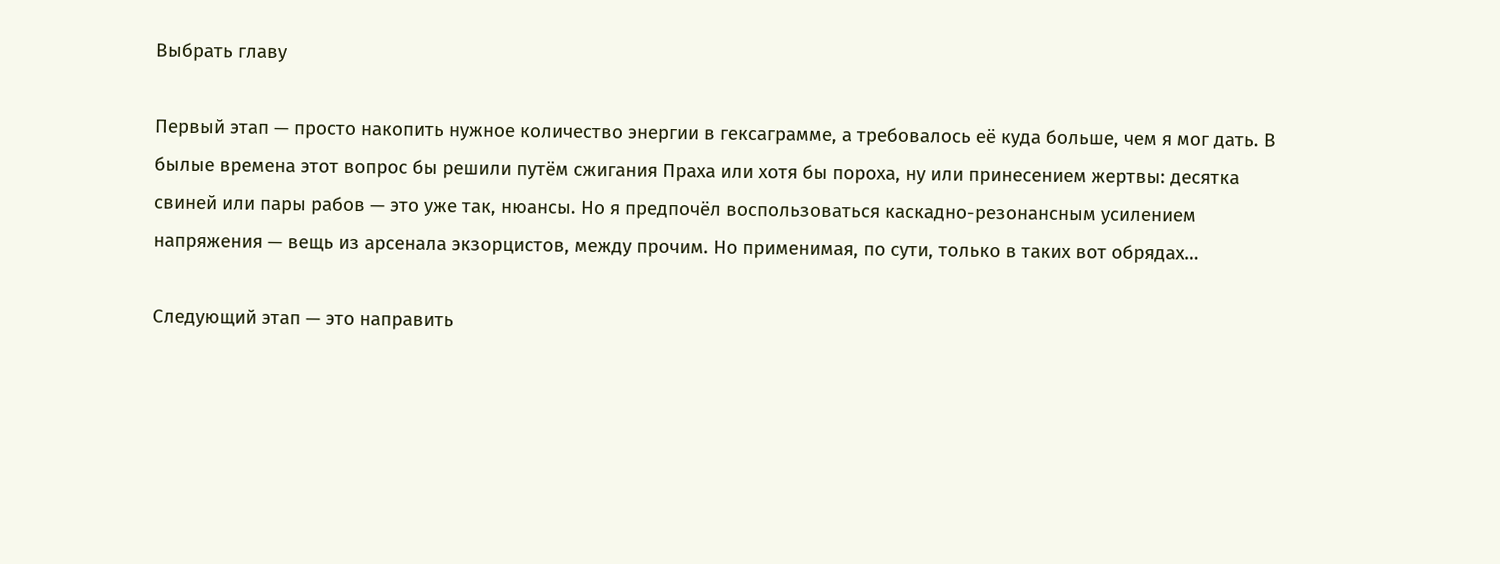Выбрать главу

Первый этап — просто накопить нужное количество энергии в гексаграмме, а требовалось её куда больше, чем я мог дать. В былые времена этот вопрос бы решили путём сжигания Праха или хотя бы пороха, ну или принесением жертвы: десятка свиней или пары рабов — это уже так, нюансы. Но я предпочёл воспользоваться каскадно-резонансным усилением напряжения — вещь из арсенала экзорцистов, между прочим. Но применимая, по сути, только в таких вот обрядах…

Следующий этап — это направить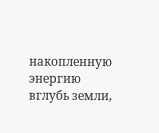накопленную энергию вглубь земли,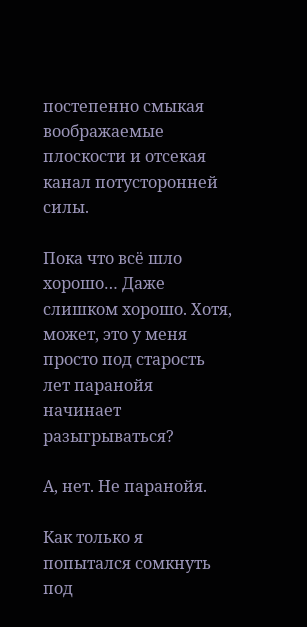постепенно смыкая воображаемые плоскости и отсекая канал потусторонней силы.

Пока что всё шло хорошо… Даже слишком хорошо. Хотя, может, это у меня просто под старость лет паранойя начинает разыгрываться?

А, нет. Не паранойя.

Как только я попытался сомкнуть под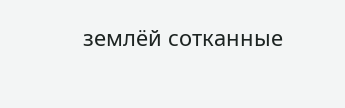землёй сотканные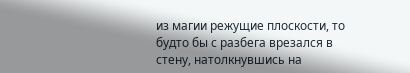из магии режущие плоскости, то будто бы с разбега врезался в стену, натолкнувшись на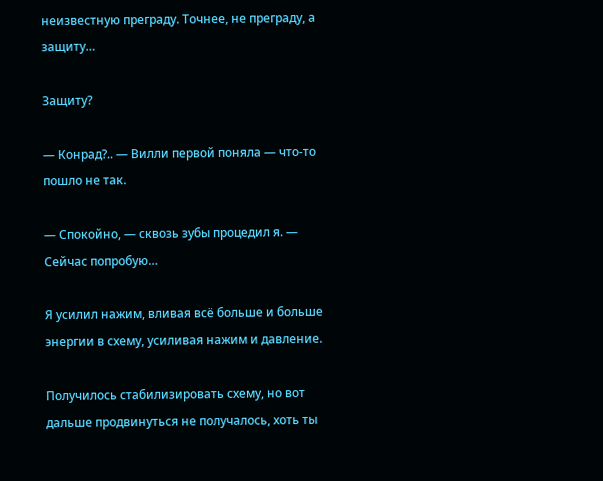неизвестную преграду. Точнее, не преграду, а защиту…

Защиту?

— Конрад?.. — Вилли первой поняла — что-то пошло не так.

— Спокойно, — сквозь зубы процедил я. — Сейчас попробую…

Я усилил нажим, вливая всё больше и больше энергии в схему, усиливая нажим и давление.

Получилось стабилизировать схему, но вот дальше продвинуться не получалось, хоть ты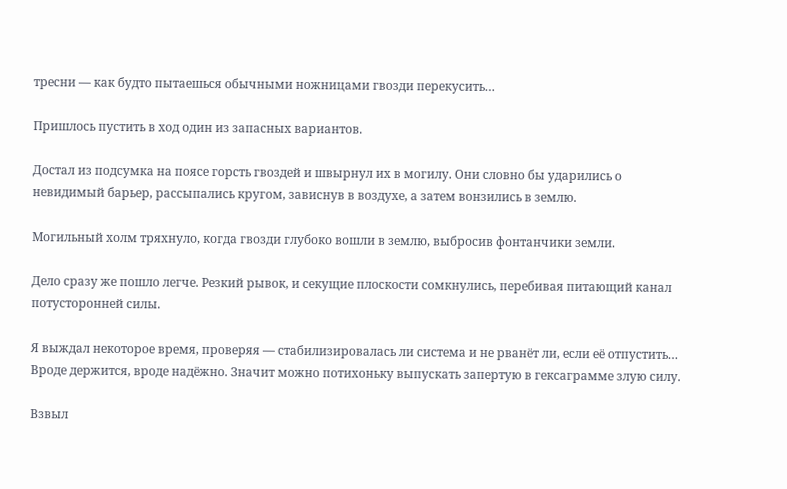тресни — как будто пытаешься обычными ножницами гвозди перекусить…

Пришлось пустить в ход один из запасных вариантов.

Достал из подсумка на поясе горсть гвоздей и швырнул их в могилу. Они словно бы ударились о невидимый барьер, рассыпались кругом, зависнув в воздухе, а затем вонзились в землю.

Могильный холм тряхнуло, когда гвозди глубоко вошли в землю, выбросив фонтанчики земли.

Дело сразу же пошло легче. Резкий рывок, и секущие плоскости сомкнулись, перебивая питающий канал потусторонней силы.

Я выждал некоторое время, проверяя — стабилизировалась ли система и не рванёт ли, если её отпустить… Вроде держится, вроде надёжно. Значит можно потихоньку выпускать запертую в гексаграмме злую силу.

Взвыл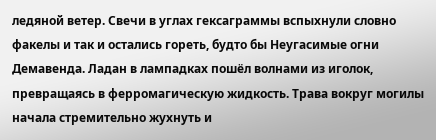ледяной ветер. Свечи в углах гексаграммы вспыхнули словно факелы и так и остались гореть, будто бы Неугасимые огни Демавенда. Ладан в лампадках пошёл волнами из иголок, превращаясь в ферромагическую жидкость. Трава вокруг могилы начала стремительно жухнуть и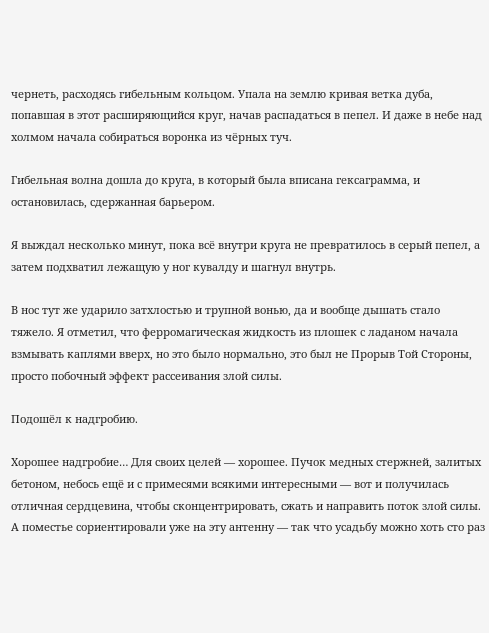чернеть, расходясь гибельным кольцом. Упала на землю кривая ветка дуба, попавшая в этот расширяющийся круг, начав распадаться в пепел. И даже в небе над холмом начала собираться воронка из чёрных туч.

Гибельная волна дошла до круга, в который была вписана гексаграмма, и остановилась, сдержанная барьером.

Я выждал несколько минут, пока всё внутри круга не превратилось в серый пепел, а затем подхватил лежащую у ног кувалду и шагнул внутрь.

В нос тут же ударило затхлостью и трупной вонью, да и вообще дышать стало тяжело. Я отметил, что ферромагическая жидкость из плошек с ладаном начала взмывать каплями вверх, но это было нормально, это был не Прорыв Той Стороны, просто побочный эффект рассеивания злой силы.

Подошёл к надгробию.

Хорошее надгробие… Для своих целей — хорошее. Пучок медных стержней, залитых бетоном, небось ещё и с примесями всякими интересными — вот и получилась отличная сердцевина, чтобы сконцентрировать, сжать и направить поток злой силы. А поместье сориентировали уже на эту антенну — так что усадьбу можно хоть сто раз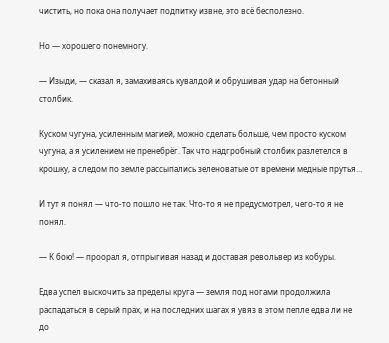чистить, но пока она получает подпитку извне, это всё бесполезно.

Но — хорошего понемногу.

— Изыди, — сказал я, замахиваясь кувалдой и обрушивая удар на бетонный столбик.

Куском чугуна, усиленным магией, можно сделать больше, чем просто куском чугуна, а я усилением не пренебрёг. Так что надгробный столбик разлетелся в крошку, а следом по земле рассыпались зеленоватые от времени медные прутья…

И тут я понял — что-то пошло не так. Что-то я не предусмотрел, чего-то я не понял.

— К бою! — проорал я, отпрыгивая назад и доставая револьвер из кобуры.

Едва успел выскочить за пределы круга — земля под ногами продолжила распадаться в серый прах, и на последних шагах я увяз в этом пепле едва ли не до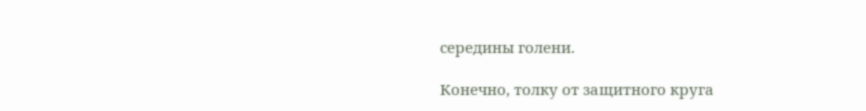середины голени.

Конечно, толку от защитного круга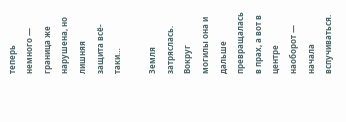теперь немного — граница же нарушена, но лишняя защита всё-таки…

Земля затряслась. Вокруг могилы она и дальше превращалась в прах, а вот в центре наоборот — начала вспучиваться.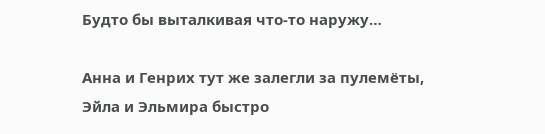Будто бы выталкивая что-то наружу…

Анна и Генрих тут же залегли за пулемёты, Эйла и Эльмира быстро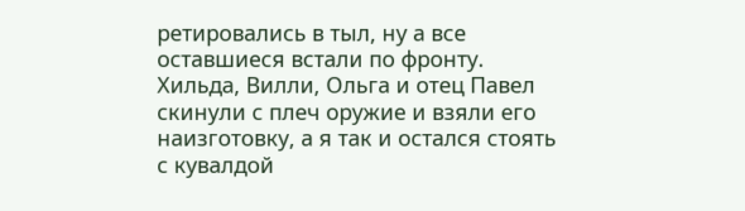ретировались в тыл, ну а все оставшиеся встали по фронту. Хильда, Вилли, Ольга и отец Павел скинули с плеч оружие и взяли его наизготовку, а я так и остался стоять с кувалдой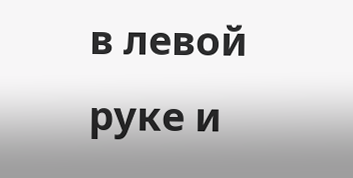в левой руке и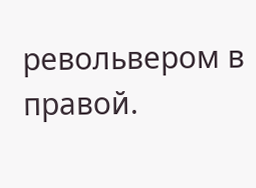револьвером в правой.